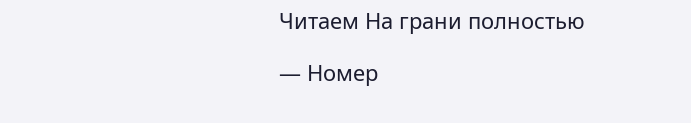Читаем На грани полностью

— Номер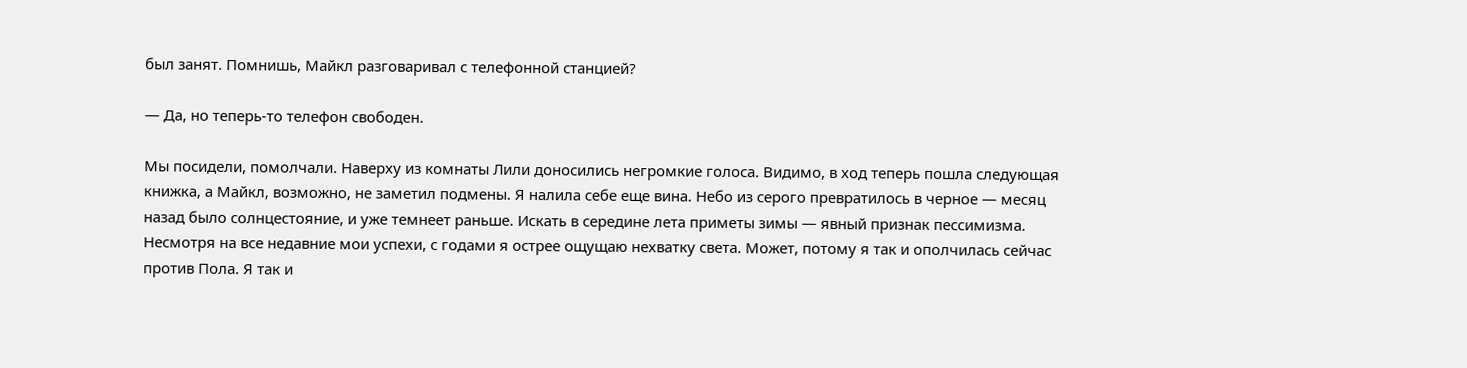был занят. Помнишь, Майкл разговаривал с телефонной станцией?

— Да, но теперь-то телефон свободен.

Мы посидели, помолчали. Наверху из комнаты Лили доносились негромкие голоса. Видимо, в ход теперь пошла следующая книжка, а Майкл, возможно, не заметил подмены. Я налила себе еще вина. Небо из серого превратилось в черное — месяц назад было солнцестояние, и уже темнеет раньше. Искать в середине лета приметы зимы — явный признак пессимизма. Несмотря на все недавние мои успехи, с годами я острее ощущаю нехватку света. Может, потому я так и ополчилась сейчас против Пола. Я так и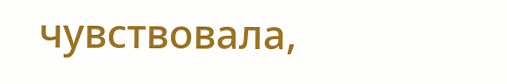чувствовала,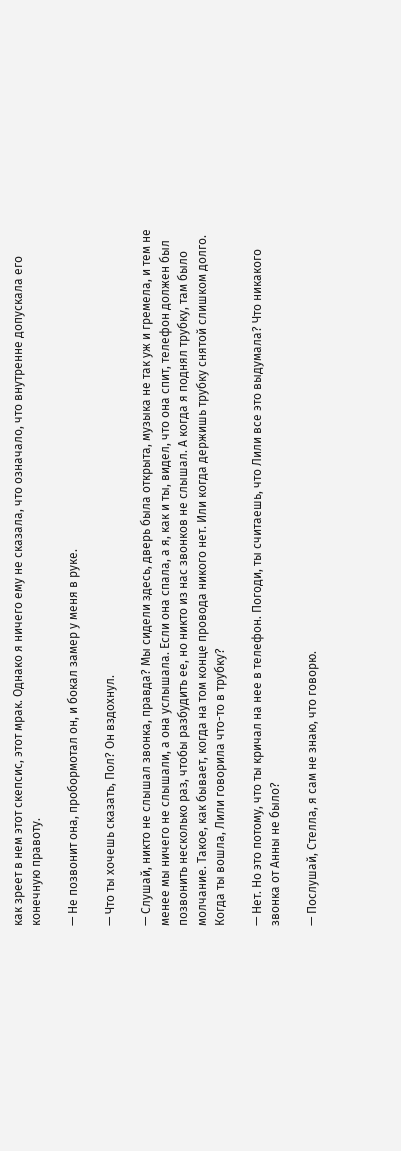как зреет в нем этот скепсис, этот мрак. Однако я ничего ему не сказала, что означало, что внутренне допускала его конечную правоту.

— Не позвонит она, пробормотал он, и бокал замер у меня в руке.

— Что ты хочешь сказать, Пол? Он вздохнул.

— Слушай, никто не слышал звонка, правда? Мы сидели здесь, дверь была открыта, музыка не так уж и гремела, и тем не менее мы ничего не слышали, а она услышала. Если она спала, а я, как и ты, видел, что она спит, телефон должен был позвонить несколько раз, чтобы разбудить ее, но никто из нас звонков не слышал. А когда я поднял трубку, там было молчание. Такое, как бывает, когда на том конце провода никого нет. Или когда держишь трубку снятой слишком долго. Когда ты вошла, Лили говорила что-то в трубку?

— Нет. Но это потому, что ты кричал на нее в телефон. Погоди, ты считаешь, что Лили все это выдумала? Что никакого звонка от Анны не было?

— Послушай, Стелла, я сам не знаю, что говорю.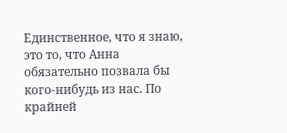Единственное, что я знаю, это то, что Анна обязательно позвала бы кого-нибудь из нас. По крайней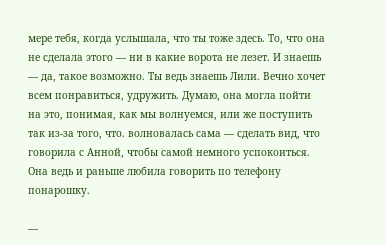мере тебя, когда услышала, что ты тоже здесь. То, что она не сделала этого — ни в какие ворота не лезет. И знаешь — да, такое возможно. Ты ведь знаешь Лили. Вечно хочет всем понравиться, удружить. Думаю, она могла пойти на это, понимая, как мы волнуемся, или же поступить так из-за того, что. волновалась сама — сделать вид, что говорила с Анной, чтобы самой немного успокоиться. Она ведь и раньше любила говорить по телефону понарошку.

—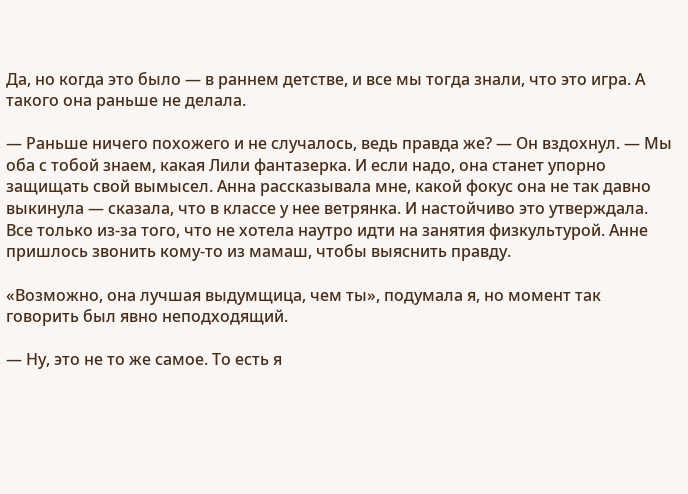Да, но когда это было — в раннем детстве, и все мы тогда знали, что это игра. А такого она раньше не делала.

— Раньше ничего похожего и не случалось, ведь правда же? — Он вздохнул. — Мы оба с тобой знаем, какая Лили фантазерка. И если надо, она станет упорно защищать свой вымысел. Анна рассказывала мне, какой фокус она не так давно выкинула — сказала, что в классе у нее ветрянка. И настойчиво это утверждала. Все только из-за того, что не хотела наутро идти на занятия физкультурой. Анне пришлось звонить кому-то из мамаш, чтобы выяснить правду.

«Возможно, она лучшая выдумщица, чем ты», подумала я, но момент так говорить был явно неподходящий.

— Ну, это не то же самое. То есть я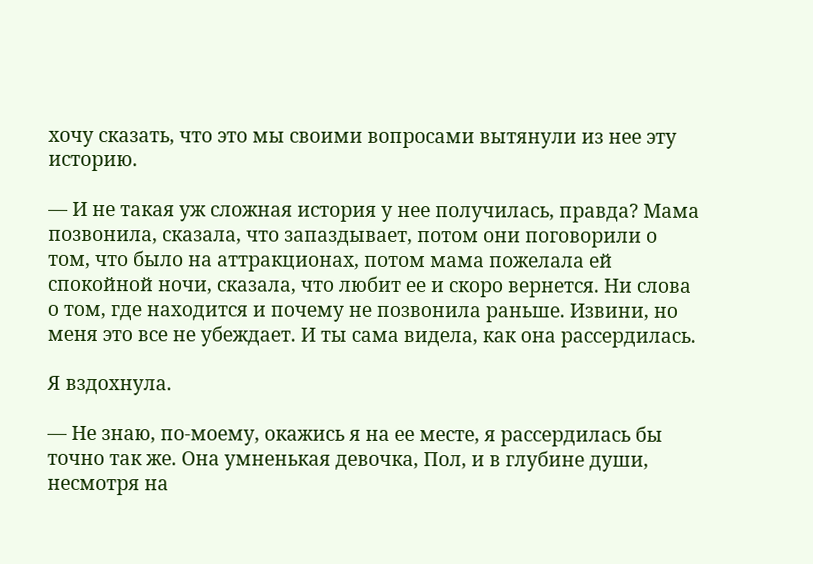хочу сказать, что это мы своими вопросами вытянули из нее эту историю.

— И не такая уж сложная история у нее получилась, правда? Мама позвонила, сказала, что запаздывает, потом они поговорили о том, что было на аттракционах, потом мама пожелала ей спокойной ночи, сказала, что любит ее и скоро вернется. Ни слова о том, где находится и почему не позвонила раньше. Извини, но меня это все не убеждает. И ты сама видела, как она рассердилась.

Я вздохнула.

— Не знаю, по-моему, окажись я на ее месте, я рассердилась бы точно так же. Она умненькая девочка, Пол, и в глубине души, несмотря на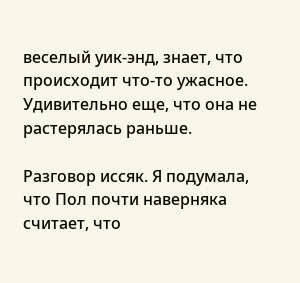веселый уик-энд, знает, что происходит что-то ужасное. Удивительно еще, что она не растерялась раньше.

Разговор иссяк. Я подумала, что Пол почти наверняка считает, что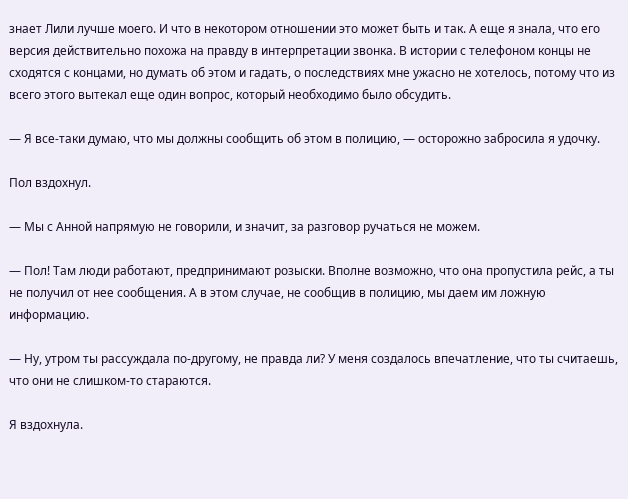знает Лили лучше моего. И что в некотором отношении это может быть и так. А еще я знала, что его версия действительно похожа на правду в интерпретации звонка. В истории с телефоном концы не сходятся с концами, но думать об этом и гадать, о последствиях мне ужасно не хотелось, потому что из всего этого вытекал еще один вопрос, который необходимо было обсудить.

— Я все-таки думаю, что мы должны сообщить об этом в полицию, — осторожно забросила я удочку.

Пол вздохнул.

— Мы с Анной напрямую не говорили, и значит, за разговор ручаться не можем.

— Пол! Там люди работают, предпринимают розыски. Вполне возможно, что она пропустила рейс, а ты не получил от нее сообщения. А в этом случае, не сообщив в полицию, мы даем им ложную информацию.

— Ну, утром ты рассуждала по-другому, не правда ли? У меня создалось впечатление, что ты считаешь, что они не слишком-то стараются.

Я вздохнула.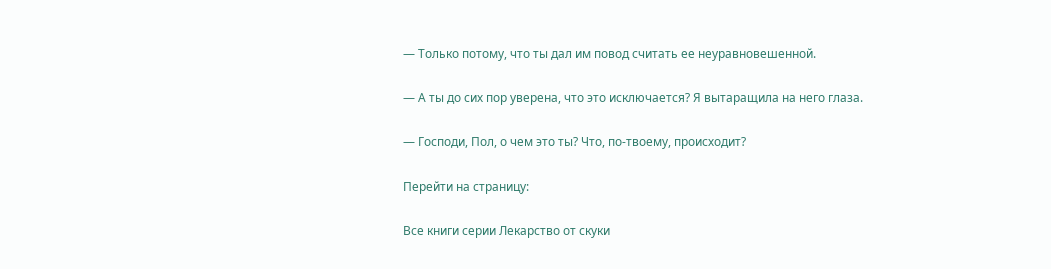— Только потому, что ты дал им повод считать ее неуравновешенной.

— А ты до сих пор уверена, что это исключается? Я вытаращила на него глаза.

— Господи, Пол, о чем это ты? Что, по-твоему, происходит?

Перейти на страницу:

Все книги серии Лекарство от скуки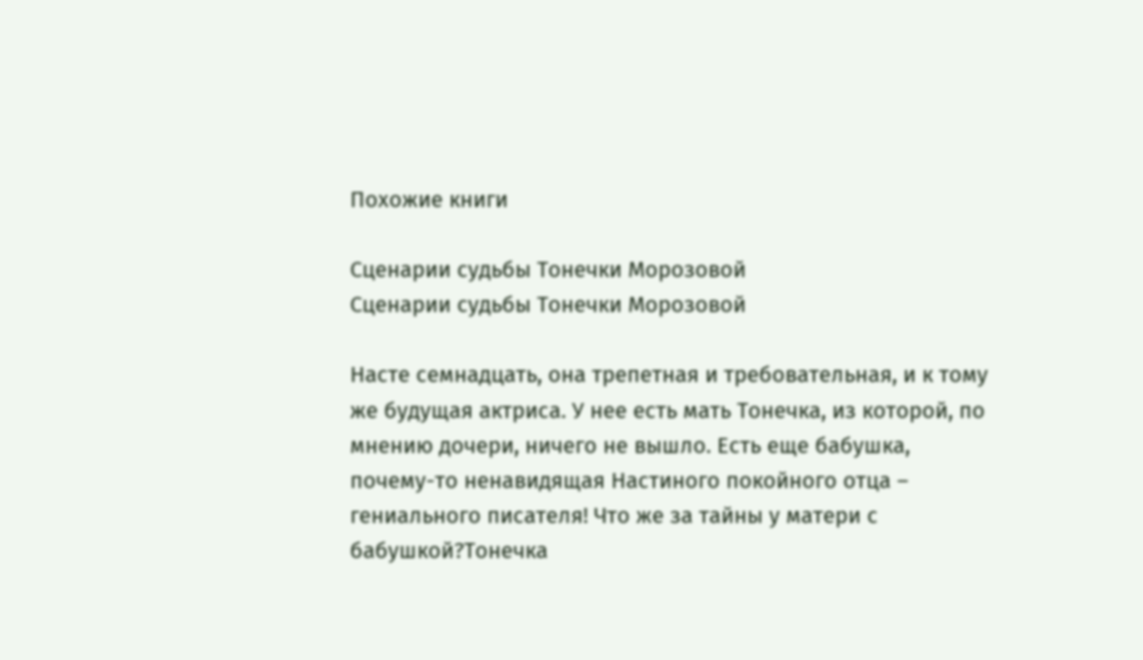Похожие книги

Сценарии судьбы Тонечки Морозовой
Сценарии судьбы Тонечки Морозовой

Насте семнадцать, она трепетная и требовательная, и к тому же будущая актриса. У нее есть мать Тонечка, из которой, по мнению дочери, ничего не вышло. Есть еще бабушка, почему-то ненавидящая Настиного покойного отца – гениального писателя! Что же за тайны у матери с бабушкой?Тонечка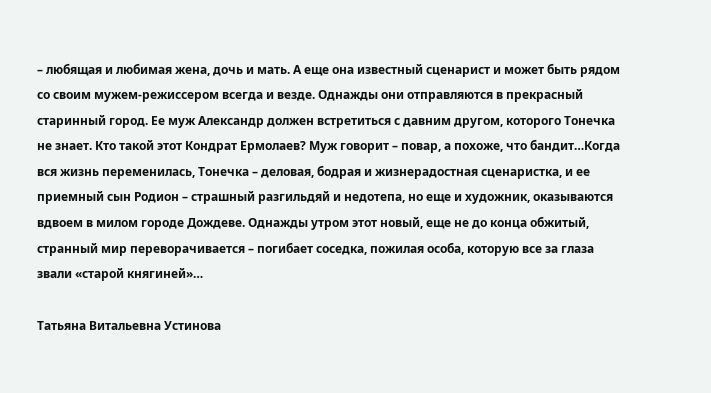– любящая и любимая жена, дочь и мать. А еще она известный сценарист и может быть рядом со своим мужем-режиссером всегда и везде. Однажды они отправляются в прекрасный старинный город. Ее муж Александр должен встретиться с давним другом, которого Тонечка не знает. Кто такой этот Кондрат Ермолаев? Муж говорит – повар, а похоже, что бандит…Когда вся жизнь переменилась, Тонечка – деловая, бодрая и жизнерадостная сценаристка, и ее приемный сын Родион – страшный разгильдяй и недотепа, но еще и художник, оказываются вдвоем в милом городе Дождеве. Однажды утром этот новый, еще не до конца обжитый, странный мир переворачивается – погибает соседка, пожилая особа, которую все за глаза звали «старой княгиней»…

Татьяна Витальевна Устинова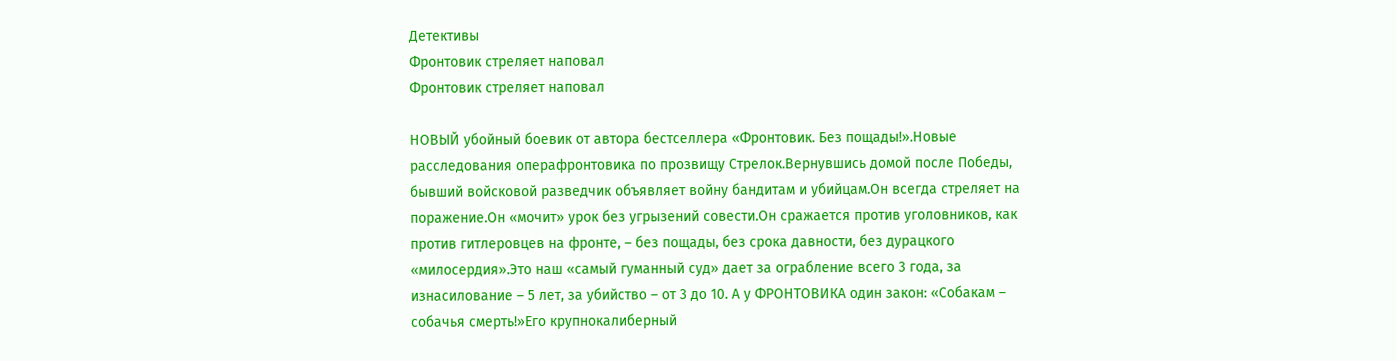Детективы
Фронтовик стреляет наповал
Фронтовик стреляет наповал

НОВЫЙ убойный боевик от автора бестселлера «Фронтовик. Без пощады!».Новые расследования операфронтовика по прозвищу Стрелок.Вернувшись домой после Победы, бывший войсковой разведчик объявляет войну бандитам и убийцам.Он всегда стреляет на поражение.Он «мочит» урок без угрызений совести.Он сражается против уголовников, как против гитлеровцев на фронте, – без пощады, без срока давности, без дурацкого «милосердия».Это наш «самый гуманный суд» дает за ограбление всего 3 года, за изнасилование – 5 лет, за убийство – от 3 до 10. А у ФРОНТОВИКА один закон: «Собакам – собачья смерть!»Его крупнокалиберный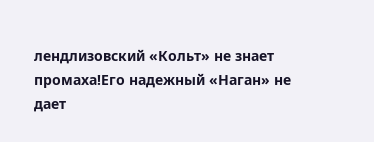лендлизовский «Кольт» не знает промаха!Его надежный «Наган» не дает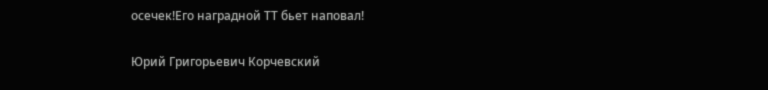осечек!Его наградной ТТ бьет наповал!

Юрий Григорьевич Корчевский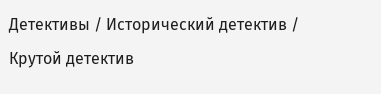Детективы / Исторический детектив / Крутой детектив